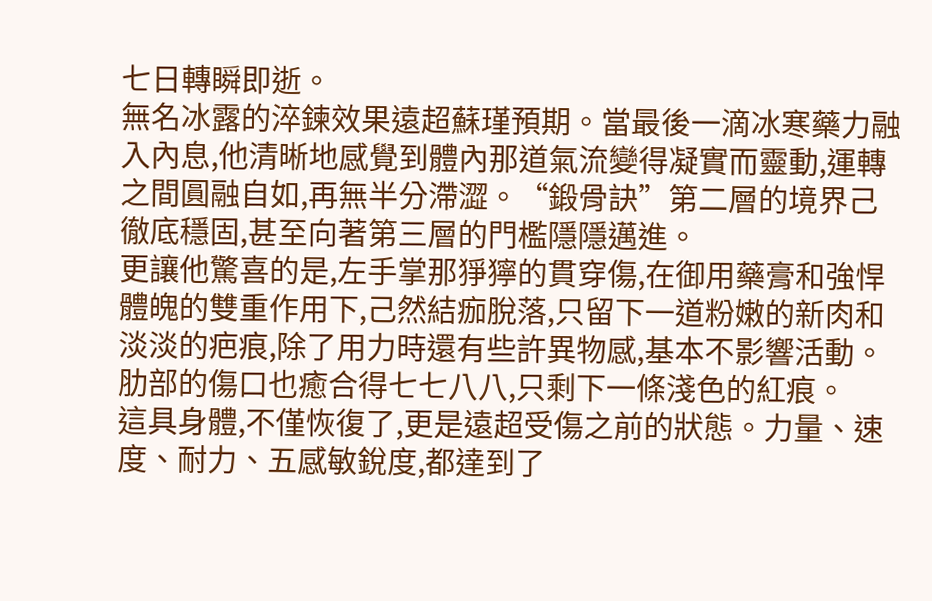七日轉瞬即逝。
無名冰露的淬鍊效果遠超蘇瑾預期。當最後一滴冰寒藥力融入內息,他清晰地感覺到體內那道氣流變得凝實而靈動,運轉之間圓融自如,再無半分滯澀。“鍛骨訣”第二層的境界己徹底穩固,甚至向著第三層的門檻隱隱邁進。
更讓他驚喜的是,左手掌那猙獰的貫穿傷,在御用藥膏和強悍體魄的雙重作用下,己然結痂脫落,只留下一道粉嫩的新肉和淡淡的疤痕,除了用力時還有些許異物感,基本不影響活動。肋部的傷口也癒合得七七八八,只剩下一條淺色的紅痕。
這具身體,不僅恢復了,更是遠超受傷之前的狀態。力量、速度、耐力、五感敏銳度,都達到了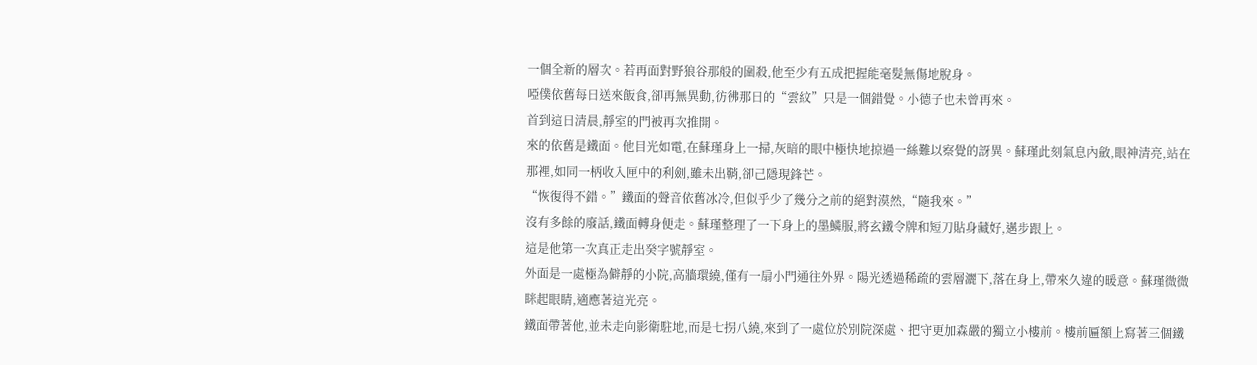一個全新的層次。若再面對野狼谷那般的圍殺,他至少有五成把握能毫髮無傷地脫身。
啞僕依舊每日送來飯食,卻再無異動,彷彿那日的“雲紋”只是一個錯覺。小德子也未曾再來。
首到這日清晨,靜室的門被再次推開。
來的依舊是鐵面。他目光如電,在蘇瑾身上一掃,灰暗的眼中極快地掠過一絲難以察覺的訝異。蘇瑾此刻氣息內斂,眼神清亮,站在那裡,如同一柄收入匣中的利劍,雖未出鞘,卻己隱現鋒芒。
“恢復得不錯。”鐵面的聲音依舊冰冷,但似乎少了幾分之前的絕對漠然,“隨我來。”
沒有多餘的廢話,鐵面轉身便走。蘇瑾整理了一下身上的墨鱗服,將玄鐵令牌和短刀貼身藏好,邁步跟上。
這是他第一次真正走出癸字號靜室。
外面是一處極為僻靜的小院,高牆環繞,僅有一扇小門通往外界。陽光透過稀疏的雲層灑下,落在身上,帶來久違的暖意。蘇瑾微微眯起眼睛,適應著這光亮。
鐵面帶著他,並未走向影衛駐地,而是七拐八繞,來到了一處位於別院深處、把守更加森嚴的獨立小樓前。樓前匾額上寫著三個鐵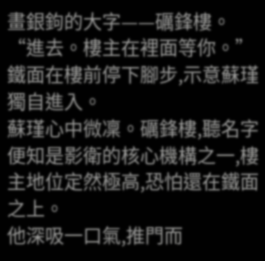畫銀鉤的大字——礪鋒樓。
“進去。樓主在裡面等你。”鐵面在樓前停下腳步,示意蘇瑾獨自進入。
蘇瑾心中微凜。礪鋒樓,聽名字便知是影衛的核心機構之一,樓主地位定然極高,恐怕還在鐵面之上。
他深吸一口氣,推門而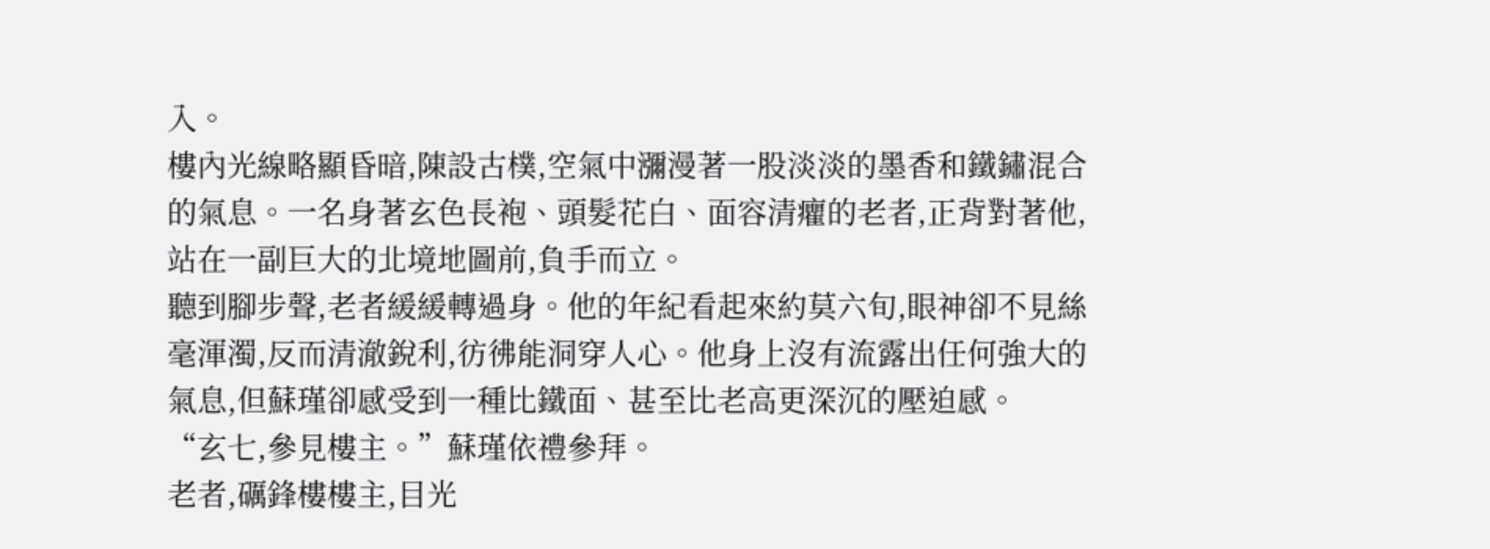入。
樓內光線略顯昏暗,陳設古樸,空氣中瀰漫著一股淡淡的墨香和鐵鏽混合的氣息。一名身著玄色長袍、頭髮花白、面容清癯的老者,正背對著他,站在一副巨大的北境地圖前,負手而立。
聽到腳步聲,老者緩緩轉過身。他的年紀看起來約莫六旬,眼神卻不見絲毫渾濁,反而清澈銳利,彷彿能洞穿人心。他身上沒有流露出任何強大的氣息,但蘇瑾卻感受到一種比鐵面、甚至比老高更深沉的壓迫感。
“玄七,參見樓主。”蘇瑾依禮參拜。
老者,礪鋒樓樓主,目光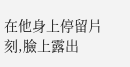在他身上停留片刻,臉上露出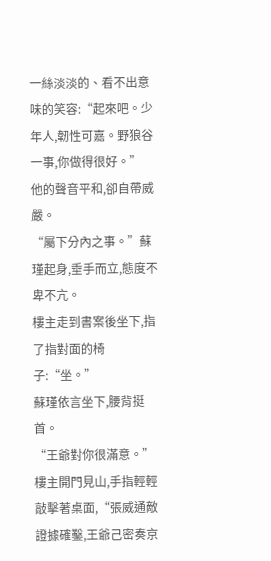一絲淡淡的、看不出意味的笑容:“起來吧。少年人,韌性可嘉。野狼谷一事,你做得很好。”
他的聲音平和,卻自帶威嚴。
“屬下分內之事。”蘇瑾起身,垂手而立,態度不卑不亢。
樓主走到書案後坐下,指了指對面的椅子:“坐。”
蘇瑾依言坐下,腰背挺首。
“王爺對你很滿意。”樓主開門見山,手指輕輕敲擊著桌面,“張威通敵證據確鑿,王爺己密奏京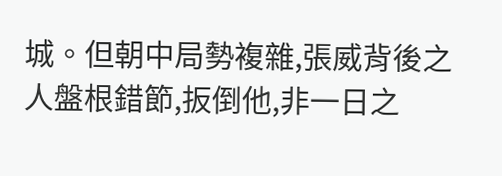城。但朝中局勢複雜,張威背後之人盤根錯節,扳倒他,非一日之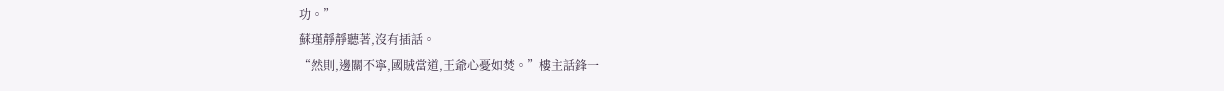功。”
蘇瑾靜靜聽著,沒有插話。
“然則,邊關不寧,國賊當道,王爺心憂如焚。”樓主話鋒一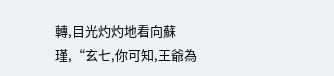轉,目光灼灼地看向蘇瑾,“玄七,你可知,王爺為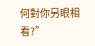何對你另眼相看?”